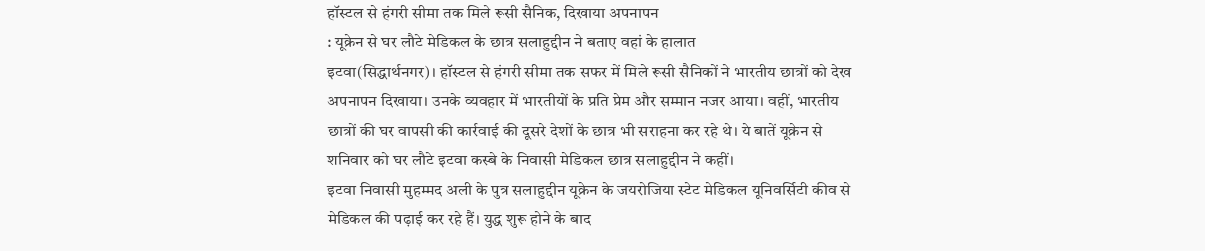हॉस्टल से हंगरी सीमा तक मिले रूसी सैनिक, दिखाया अपनापन
: यूक्रेन से घर लौटे मेडिकल के छात्र सलाहुद्दीन ने बताए वहां के हालात
इटवा(सिद्धार्थनगर)। हॉस्टल से हंगरी सीमा तक सफर में मिले रूसी सैनिकों ने भारतीय छात्रों को देख अपनापन दिखाया। उनके व्यवहार में भारतीयों के प्रति प्रेम और सम्मान नजर आया। वहीं, भारतीय छात्रों की घर वापसी की कार्रवाई की दूसरे देशों के छात्र भी सराहना कर रहे थे। ये बातें यूक्रेन से शनिवार को घर लौटे इटवा कस्बे के निवासी मेडिकल छात्र सलाहुद्दीन ने कहीं।
इटवा निवासी मुहम्मद अली के पुत्र सलाहुद्दीन यूक्रेन के जयरोजिया स्टेट मेडिकल यूनिवर्सिटी कीव से मेडिकल की पढ़ाई कर रहे हैं। युद्ध शुरू होने के बाद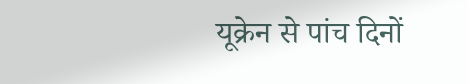यूक्रेन से पांच दिनों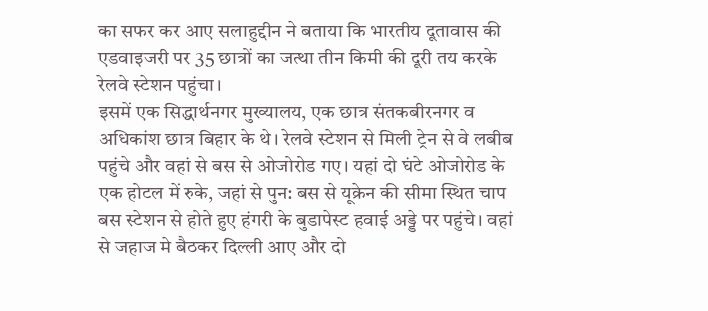का सफर कर आए सलाहुद्दीन ने बताया कि भारतीय दूतावास की एडवाइजरी पर 35 छात्रों का जत्था तीन किमी की दूरी तय करके रेलवे स्टेशन पहुंचा।
इसमें एक सिद्धार्थनगर मुख्यालय, एक छात्र संतकबीरनगर व अधिकांश छात्र बिहार के थे। रेलवे स्टेशन से मिली ट्रेन से वे लबीब पहुंचे और वहां से बस से ओजोरोड गए। यहां दो घंटे ओजोरोड के एक होटल में रुके, जहां से पुन: बस से यूक्रेन की सीमा स्थित चाप बस स्टेशन से होते हुए हंगरी के बुडापेस्ट हवाई अड्डे पर पहुंचे। वहां से जहाज मे बैठकर दिल्ली आए और दो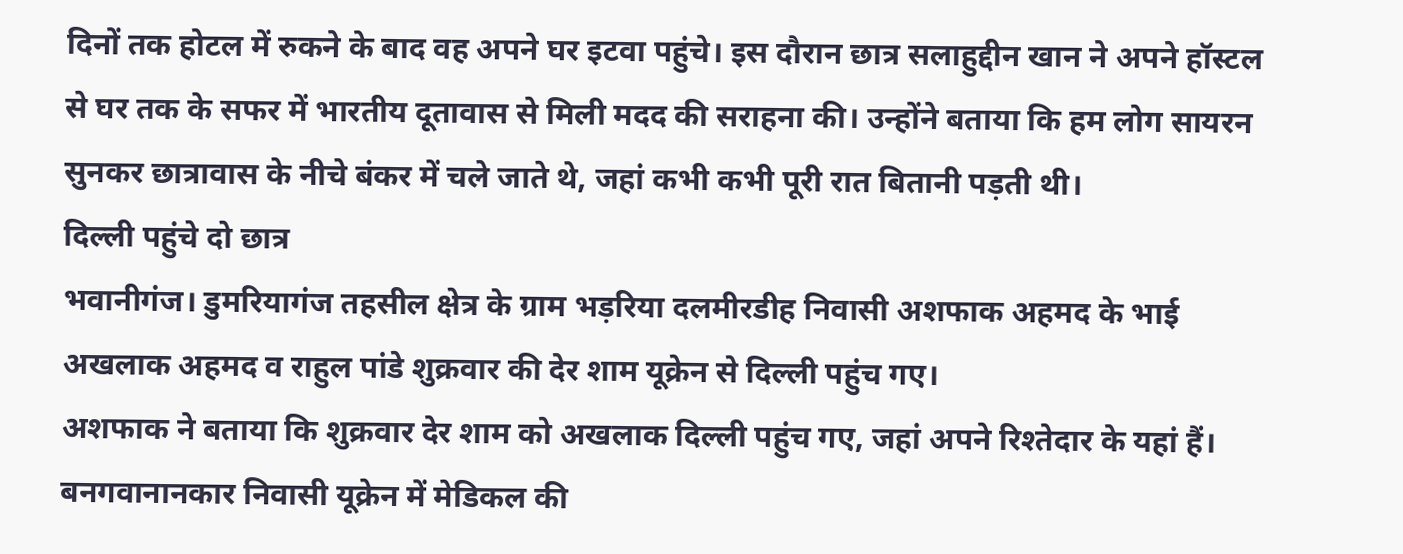दिनों तक होटल में रुकने के बाद वह अपने घर इटवा पहुंचे। इस दौरान छात्र सलाहुद्दीन खान ने अपने हॉस्टल से घर तक के सफर में भारतीय दूतावास से मिली मदद की सराहना की। उन्होंने बताया कि हम लोग सायरन सुनकर छात्रावास के नीचे बंकर में चले जाते थे, जहां कभी कभी पूरी रात बितानी पड़ती थी।
दिल्ली पहुंचे दो छात्र
भवानीगंज। डुमरियागंज तहसील क्षेत्र के ग्राम भड़रिया दलमीरडीह निवासी अशफाक अहमद के भाई अखलाक अहमद व राहुल पांडे शुक्रवार की देर शाम यूक्रेन से दिल्ली पहुंच गए।
अशफाक ने बताया कि शुक्रवार देर शाम को अखलाक दिल्ली पहुंच गए, जहां अपने रिश्तेदार के यहां हैं। बनगवानानकार निवासी यूक्रेन में मेडिकल की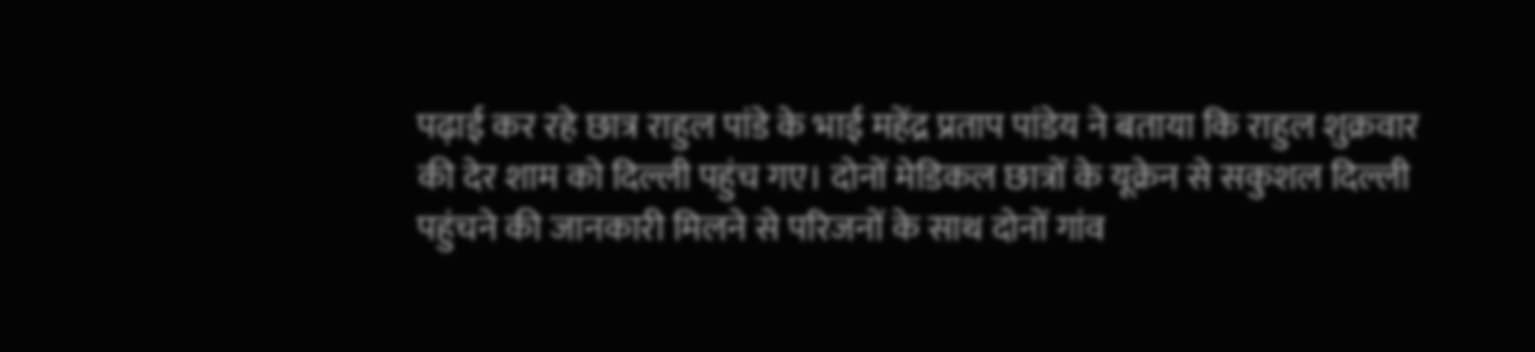पढ़ाई कर रहे छात्र राहुल पांडे के भाई महेंद्र प्रताप पांडेय ने बताया कि राहुल शुक्रवार की देर शाम को दिल्ली पहुंच गए। दोनों मेडिकल छात्रों के यूक्रेन से सकुशल दिल्ली पहुंचने की जानकारी मिलने से परिजनों के साथ दोनों गांव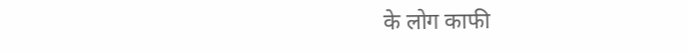के लोग काफी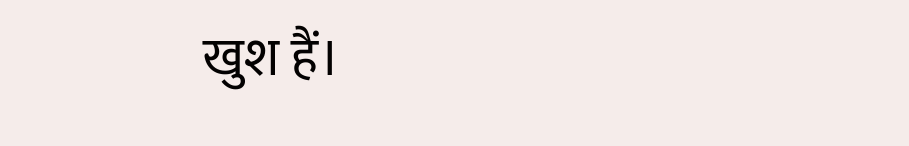खुश हैं।